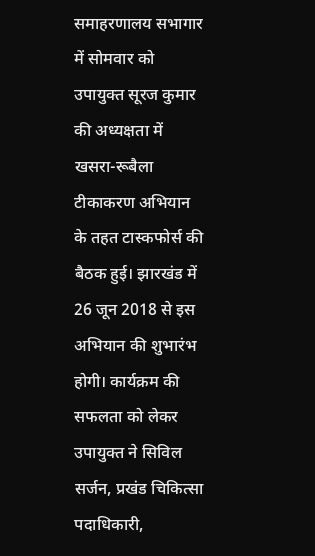समाहरणालय सभागार में सोमवार को उपायुक्त सूरज कुमार की अध्यक्षता में खसरा-रूबैला टीकाकरण अभियान के तहत टास्कफोर्स की बैठक हुई। झारखंड में 26 जून 2018 से इस अभियान की शुभारंभ होगी। कार्यक्रम की सफलता को लेकर उपायुक्त ने सिविल सर्जन, प्रखंड चिकित्सा पदाधिकारी,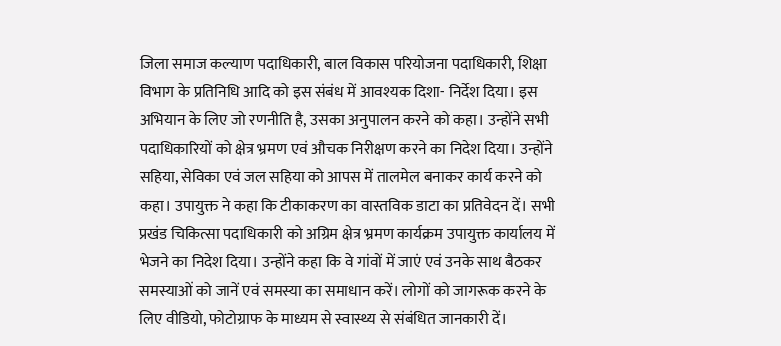जिला समाज कल्याण पदाधिकारी, बाल विकास परियोजना पदाधिकारी, शिक्षा विभाग के प्रतिनिधि आदि को इस संबंध में आवश्यक दिशा- निर्देश दिया। इस अभियान के लिए जो रणनीति है, उसका अनुपालन करने को कहा। उन्होंने सभी पदाधिकारियों को क्षेत्र भ्रमण एवं औचक निरीक्षण करने का निदेश दिया। उन्होंने सहिया, सेविका एवं जल सहिया को आपस में तालमेल बनाकर कार्य करने को कहा। उपायुक्त ने कहा कि टीकाकरण का वास्तविक डाटा का प्रतिवेदन दें। सभी प्रखंड चिकित्सा पदाधिकारी को अग्रिम क्षेत्र भ्रमण कार्यक्रम उपायुक्त कार्यालय में भेजने का निदेश दिया। उन्होंने कहा कि वे गांवों में जाएं एवं उनके साथ बैठकर समस्याओं को जानें एवं समस्या का समाधान करें। लोगों को जागरूक करने के लिए वीडियो, फोटोग्राफ के माध्यम से स्वास्थ्य से संबंधित जानकारी दें।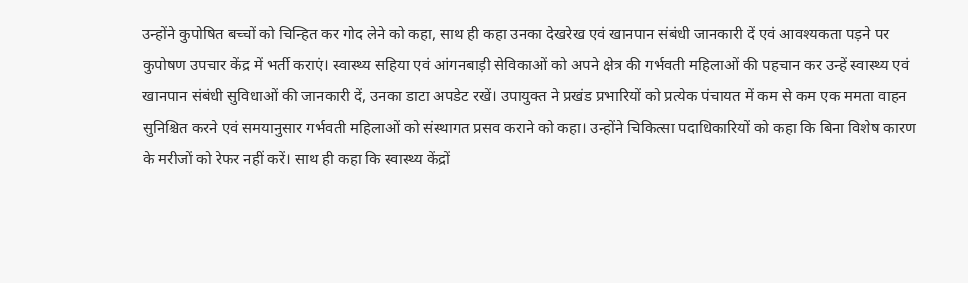उन्होंने कुपोषित बच्चों को चिन्हित कर गोद लेने को कहा, साथ ही कहा उनका देखरेख एवं खानपान संबंधी जानकारी दें एवं आवश्यकता पड़ने पर कुपोषण उपचार केंद्र में भर्ती कराएं। स्वास्थ्य सहिया एवं आंगनबाड़ी सेविकाओं को अपने क्षेत्र की गर्भवती महिलाओं की पहचान कर उन्हें स्वास्थ्य एवं खानपान संबंधी सुविधाओं की जानकारी दें, उनका डाटा अपडेट रखें। उपायुक्त ने प्रखंड प्रभारियों को प्रत्येक पंचायत में कम से कम एक ममता वाहन सुनिश्चित करने एवं समयानुसार गर्भवती महिलाओं को संस्थागत प्रसव कराने को कहा। उन्होंने चिकित्सा पदाधिकारियों को कहा कि बिना विशेष कारण के मरीजों को रेफर नहीं करें। साथ ही कहा कि स्वास्थ्य केंद्रों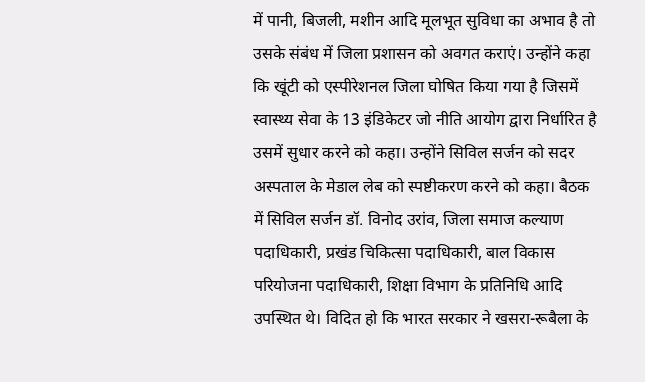में पानी, बिजली, मशीन आदि मूलभूत सुविधा का अभाव है तो उसके संबंध में जिला प्रशासन को अवगत कराएं। उन्होंने कहा कि खूंटी को एस्पीरेशनल जिला घोषित किया गया है जिसमें स्वास्थ्य सेवा के 13 इंडिकेटर जो नीति आयोग द्वारा निर्धारित है उसमें सुधार करने को कहा। उन्होंने सिविल सर्जन को सदर अस्पताल के मेडाल लेब को स्पष्टीकरण करने को कहा। बैठक में सिविल सर्जन डॉ. विनोद उरांव, जिला समाज कल्याण पदाधिकारी, प्रखंड चिकित्सा पदाधिकारी, बाल विकास परियोजना पदाधिकारी, शिक्षा विभाग के प्रतिनिधि आदि उपस्थित थे। विदित हो कि भारत सरकार ने खसरा-रूबैला के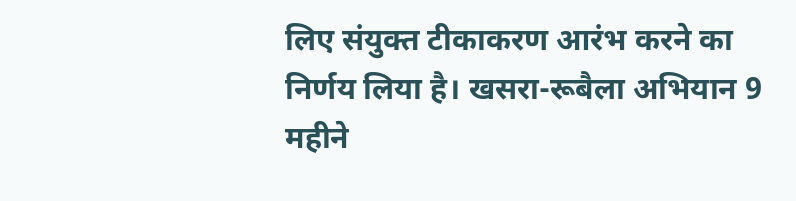लिए संयुक्त टीकाकरण आरंभ करने का निर्णय लिया है। खसरा-रूबैला अभियान 9 महीने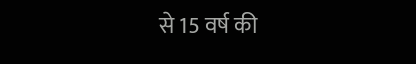से 15 वर्ष की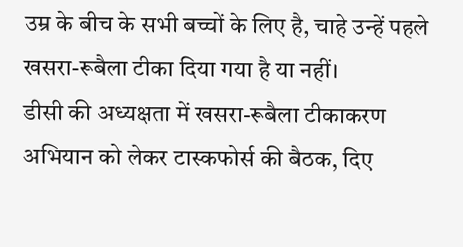उम्र के बीच के सभी बच्चों के लिए है, चाहे उन्हें पहले खसरा-रूबैला टीका दिया गया है या नहीं।
डीसी की अध्यक्षता में खसरा-रूबैला टीकाकरण अभियान को लेकर टास्कफोर्स की बैठक, दिए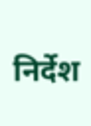निर्देश